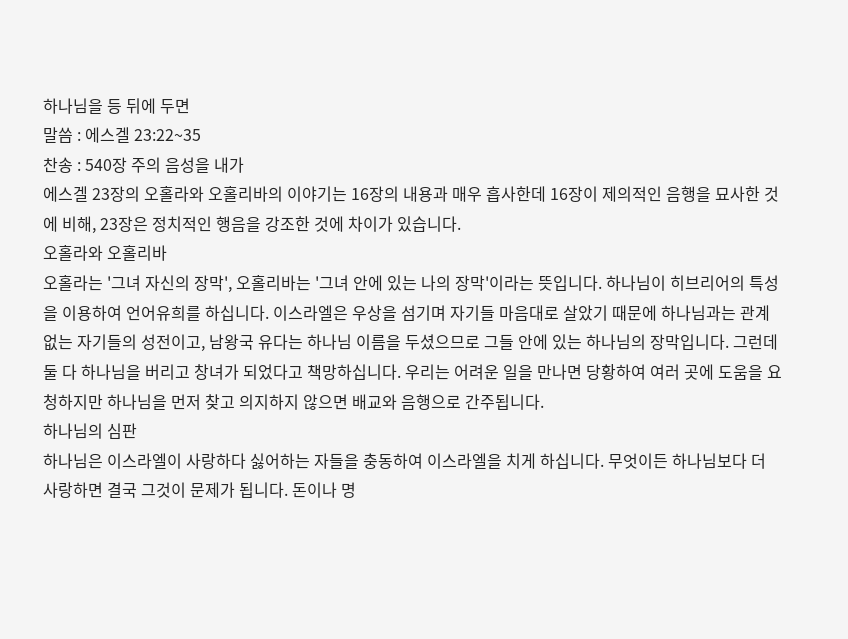하나님을 등 뒤에 두면
말씀 : 에스겔 23:22~35
찬송 : 540장 주의 음성을 내가
에스겔 23장의 오홀라와 오홀리바의 이야기는 16장의 내용과 매우 흡사한데 16장이 제의적인 음행을 묘사한 것에 비해, 23장은 정치적인 행음을 강조한 것에 차이가 있습니다.
오홀라와 오홀리바
오홀라는 '그녀 자신의 장막', 오홀리바는 '그녀 안에 있는 나의 장막'이라는 뜻입니다. 하나님이 히브리어의 특성을 이용하여 언어유희를 하십니다. 이스라엘은 우상을 섬기며 자기들 마음대로 살았기 때문에 하나님과는 관계없는 자기들의 성전이고, 남왕국 유다는 하나님 이름을 두셨으므로 그들 안에 있는 하나님의 장막입니다. 그런데 둘 다 하나님을 버리고 창녀가 되었다고 책망하십니다. 우리는 어려운 일을 만나면 당황하여 여러 곳에 도움을 요청하지만 하나님을 먼저 찾고 의지하지 않으면 배교와 음행으로 간주됩니다.
하나님의 심판
하나님은 이스라엘이 사랑하다 싫어하는 자들을 충동하여 이스라엘을 치게 하십니다. 무엇이든 하나님보다 더 사랑하면 결국 그것이 문제가 됩니다. 돈이나 명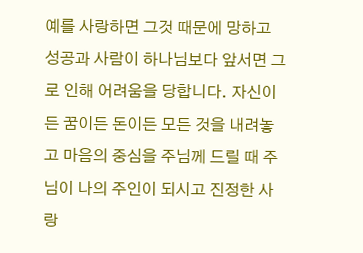예를 사랑하면 그것 때문에 망하고 성공과 사람이 하나님보다 앞서면 그로 인해 어려움을 당합니다. 자신이든 꿈이든 돈이든 모든 것을 내려놓고 마음의 중심을 주님께 드릴 때 주님이 나의 주인이 되시고 진정한 사랑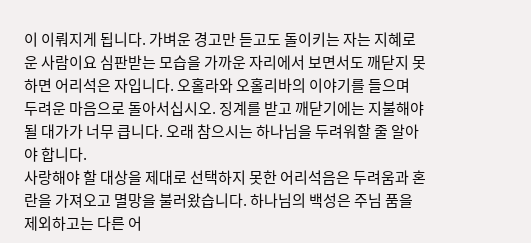이 이뤄지게 됩니다. 가벼운 경고만 듣고도 돌이키는 자는 지혜로운 사람이요 심판받는 모습을 가까운 자리에서 보면서도 깨닫지 못하면 어리석은 자입니다. 오홀라와 오홀리바의 이야기를 들으며 두려운 마음으로 돌아서십시오. 징계를 받고 깨닫기에는 지불해야 될 대가가 너무 큽니다. 오래 참으시는 하나님을 두려워할 줄 알아야 합니다.
사랑해야 할 대상을 제대로 선택하지 못한 어리석음은 두려움과 혼란을 가져오고 멸망을 불러왔습니다. 하나님의 백성은 주님 품을 제외하고는 다른 어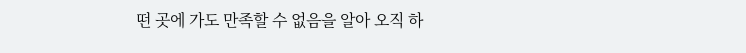떤 곳에 가도 만족할 수 없음을 알아 오직 하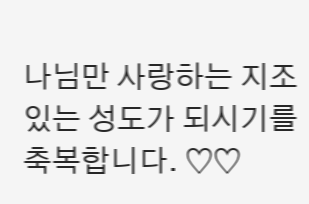나님만 사랑하는 지조있는 성도가 되시기를 축복합니다. ♡♡